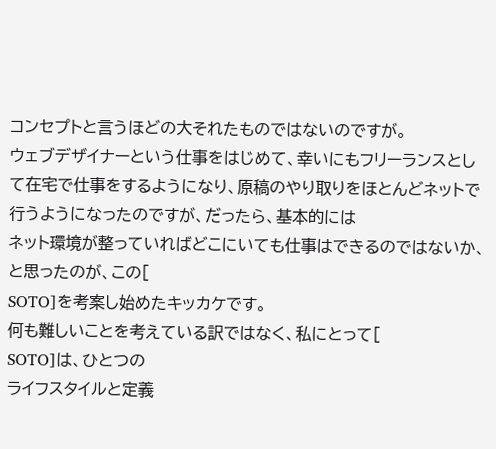コンセプトと言うほどの大それたものではないのですが。
ウェブデザイナーという仕事をはじめて、幸いにもフリーランスとして在宅で仕事をするようになり、原稿のやり取りをほとんどネットで行うようになったのですが、だったら、基本的には
ネット環境が整っていればどこにいても仕事はできるのではないか、と思ったのが、この[
SOTO]を考案し始めたキッカケです。
何も難しいことを考えている訳ではなく、私にとって[
SOTO]は、ひとつの
ライフスタイルと定義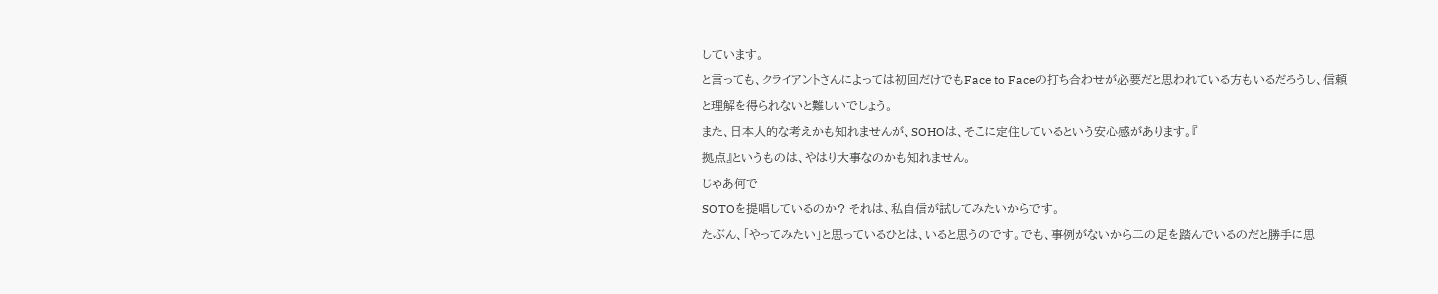しています。
と言っても、クライアントさんによっては初回だけでもFace to Faceの打ち合わせが必要だと思われている方もいるだろうし、信頼と理解を得られないと難しいでしょう。
また、日本人的な考えかも知れませんが、SOHOは、そこに定住しているという安心感があります。『
拠点』というものは、やはり大事なのかも知れません。
じゃあ何で
SOTOを提唱しているのか? それは、私自信が試してみたいからです。
たぶん、「やってみたい」と思っているひとは、いると思うのです。でも、事例がないから二の足を踏んでいるのだと勝手に思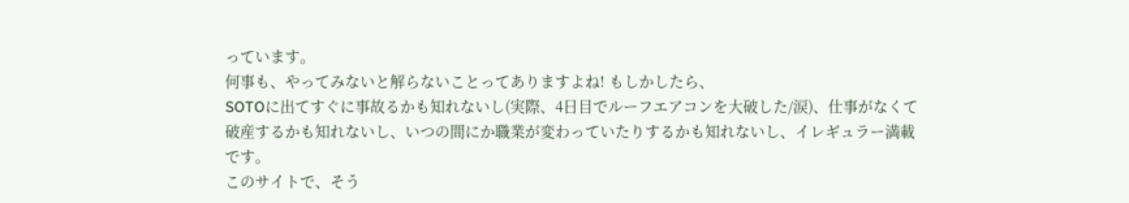っています。
何事も、やってみないと解らないことってありますよね! もしかしたら、
SOTOに出てすぐに事故るかも知れないし(実際、4日目でルーフエアコンを大破した/涙)、仕事がなくて破産するかも知れないし、いつの間にか職業が変わっていたりするかも知れないし、イレギュラー満載です。
このサイトで、そう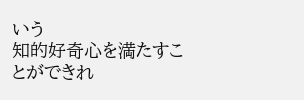いう
知的好奇心を満たすことができれ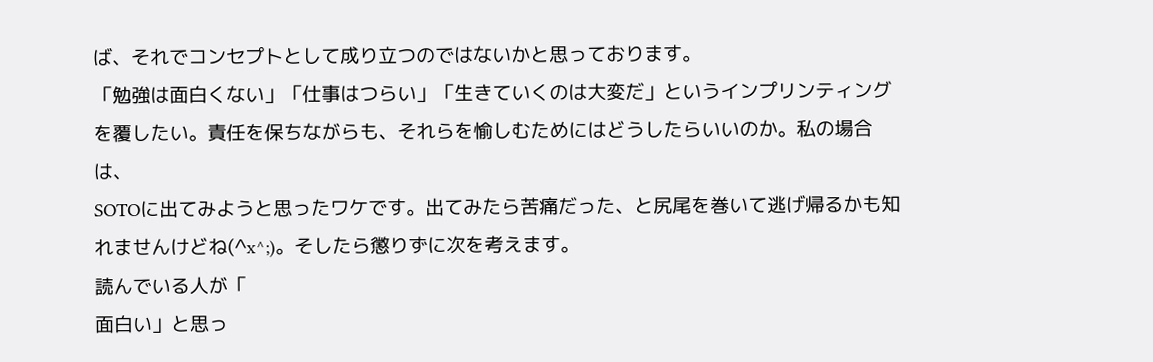ば、それでコンセプトとして成り立つのではないかと思っております。
「勉強は面白くない」「仕事はつらい」「生きていくのは大変だ」というインプリンティングを覆したい。責任を保ちながらも、それらを愉しむためにはどうしたらいいのか。私の場合は、
SOTOに出てみようと思ったワケです。出てみたら苦痛だった、と尻尾を巻いて逃げ帰るかも知れませんけどね(^x^;)。そしたら懲りずに次を考えます。
読んでいる人が「
面白い」と思っ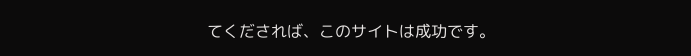てくだされば、このサイトは成功です。